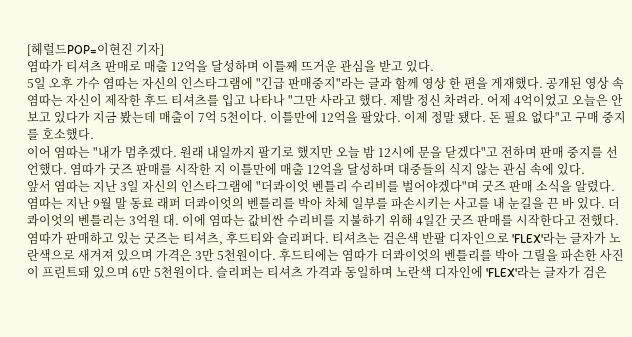[헤럴드POP=이현진 기자]
염따가 티셔츠 판매로 매출 12억을 달성하며 이틀째 뜨거운 관심을 받고 있다.
5일 오후 가수 염따는 자신의 인스타그램에 "긴급 판매중지"라는 글과 함께 영상 한 편을 게재했다. 공개된 영상 속 염따는 자신이 제작한 후드 티셔츠를 입고 나타나 "그만 사라고 했다. 제발 정신 차려라. 어제 4억이었고 오늘은 안 보고 있다가 지금 봤는데 매출이 7억 5천이다. 이틀만에 12억을 팔았다. 이제 정말 됐다. 돈 필요 없다"고 구매 중지를 호소했다.
이어 염따는 "내가 멈추겠다. 원래 내일까지 팔기로 했지만 오늘 밤 12시에 문을 닫겠다"고 전하며 판매 중지를 선언했다. 염따가 굿즈 판매를 시작한 지 이틀만에 매출 12억을 달성하며 대중들의 식지 않는 관심 속에 있다.
앞서 염따는 지난 3일 자신의 인스타그램에 "더콰이엇 벤틀리 수리비를 벌어야겠다"며 굿즈 판매 소식을 알렸다. 염따는 지난 9월 말 동료 래퍼 더콰이엇의 벤틀리를 박아 차체 일부를 파손시키는 사고를 내 눈길을 끈 바 있다. 더콰이엇의 벤틀리는 3억원 대. 이에 염따는 값비싼 수리비를 지불하기 위해 4일간 굿즈 판매를 시작한다고 전했다.
염따가 판매하고 있는 굿즈는 티셔츠, 후드티와 슬리퍼다. 티셔츠는 검은색 반팔 디자인으로 'FLEX'라는 글자가 노란색으로 새겨져 있으며 가격은 3만 5천원이다. 후드티에는 염따가 더콰이엇의 벤틀리를 박아 그릴을 파손한 사진이 프린트돼 있으며 6만 5천원이다. 슬리퍼는 티셔츠 가격과 동일하며 노란색 디자인에 'FLEX'라는 글자가 검은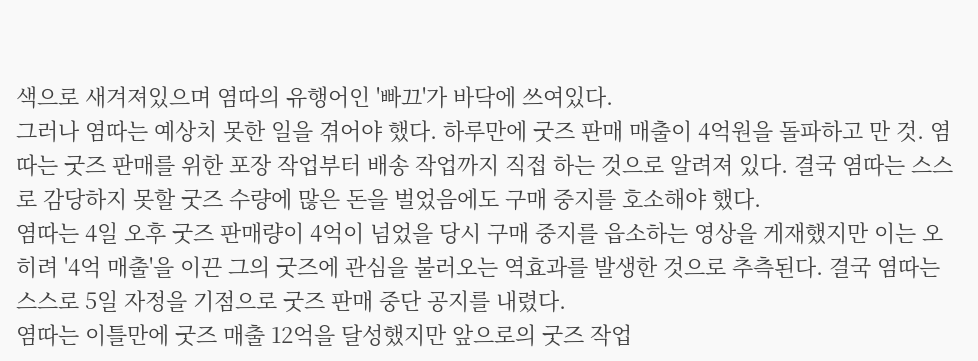색으로 새겨져있으며 염따의 유행어인 '빠끄'가 바닥에 쓰여있다.
그러나 염따는 예상치 못한 일을 겪어야 했다. 하루만에 굿즈 판매 매출이 4억원을 돌파하고 만 것. 염따는 굿즈 판매를 위한 포장 작업부터 배송 작업까지 직접 하는 것으로 알려져 있다. 결국 염따는 스스로 감당하지 못할 굿즈 수량에 많은 돈을 벌었음에도 구매 중지를 호소해야 했다.
염따는 4일 오후 굿즈 판매량이 4억이 넘었을 당시 구매 중지를 읍소하는 영상을 게재했지만 이는 오히려 '4억 매출'을 이끈 그의 굿즈에 관심을 불러오는 역효과를 발생한 것으로 추측된다. 결국 염따는 스스로 5일 자정을 기점으로 굿즈 판매 중단 공지를 내렸다.
염따는 이틀만에 굿즈 매출 12억을 달성했지만 앞으로의 굿즈 작업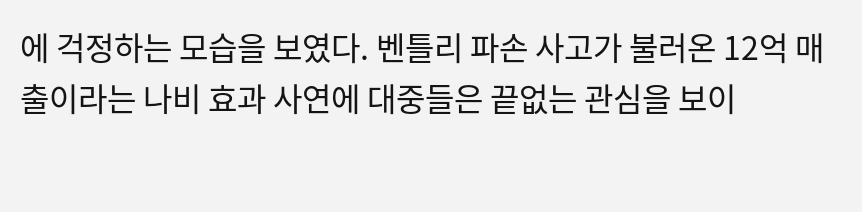에 걱정하는 모습을 보였다. 벤틀리 파손 사고가 불러온 12억 매출이라는 나비 효과 사연에 대중들은 끝없는 관심을 보이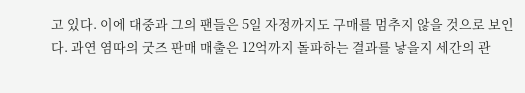고 있다. 이에 대중과 그의 팬들은 5일 자정까지도 구매를 멈추지 않을 것으로 보인다. 과연 염따의 굿즈 판매 매출은 12억까지 돌파하는 결과를 낳을지 세간의 관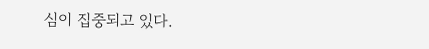심이 집중되고 있다.